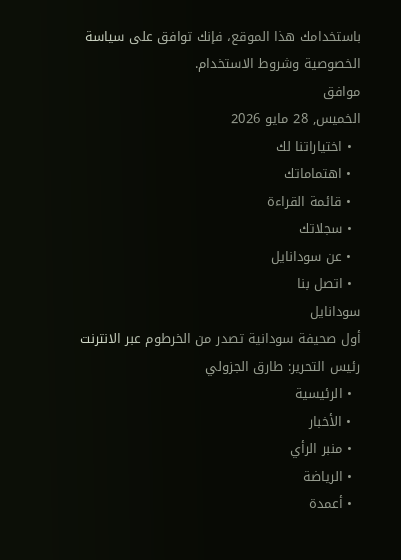باستخدامك هذا الموقع، فإنك توافق على سياسة الخصوصية وشروط الاستخدام.
موافق
الخميس, 28 مايو 2026
  • اختياراتنا لك
  • اهتماماتك
  • قائمة القراءة
  • سجلاتك
  • عن سودانايل
  • اتصل بنا
سودانايل
أول صحيفة سودانية تصدر من الخرطوم عبر الانترنت
رئيس التحرير: طارق الجزولي
  • الرئيسية
  • الأخبار
  • منبر الرأي
  • الرياضة
  • أعمدة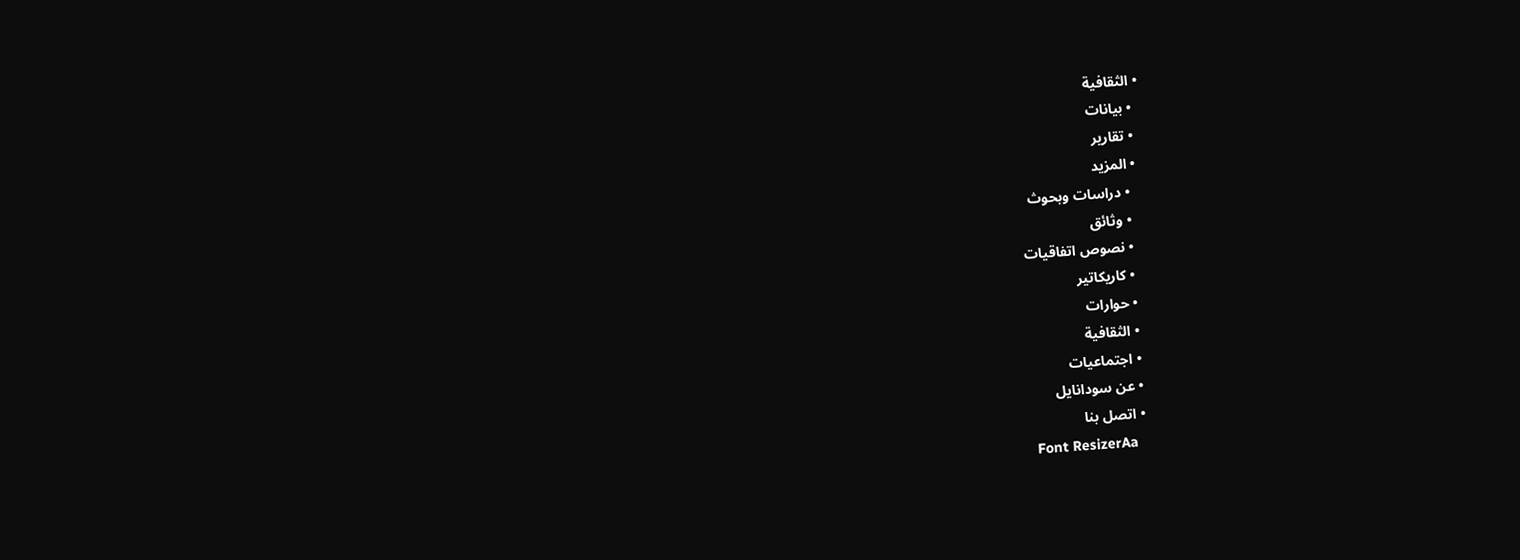• الثقافية
  • بيانات
  • تقارير
  • المزيد
    • دراسات وبحوث
    • وثائق
    • نصوص اتفاقيات
    • كاريكاتير
    • حوارات
    • الثقافية
    • اجتماعيات
    • عن سودانايل
    • اتصل بنا
Font ResizerAa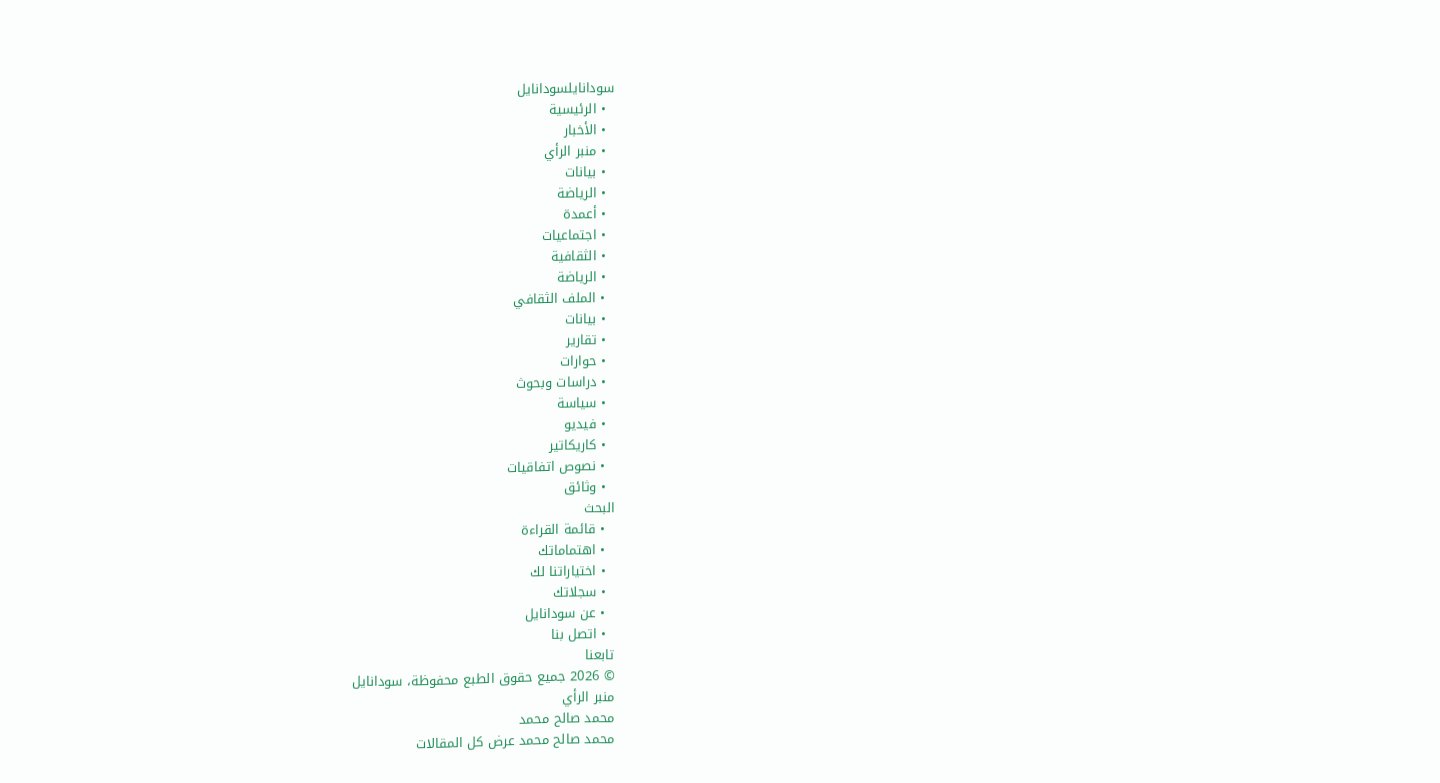سودانايلسودانايل
  • الرئيسية
  • الأخبار
  • منبر الرأي
  • بيانات
  • الرياضة
  • أعمدة
  • اجتماعيات
  • الثقافية
  • الرياضة
  • الملف الثقافي
  • بيانات
  • تقارير
  • حوارات
  • دراسات وبحوث
  • سياسة
  • فيديو
  • كاريكاتير
  • نصوص اتفاقيات
  • وثائق
البحث
  • قائمة القراءة
  • اهتماماتك
  • اختياراتنا لك
  • سجلاتك
  • عن سودانايل
  • اتصل بنا
تابعنا
© 2026 جميع حقوق الطبع محفوظة، سودانايل
منبر الرأي
محمد صالح محمد
محمد صالح محمد عرض كل المقالات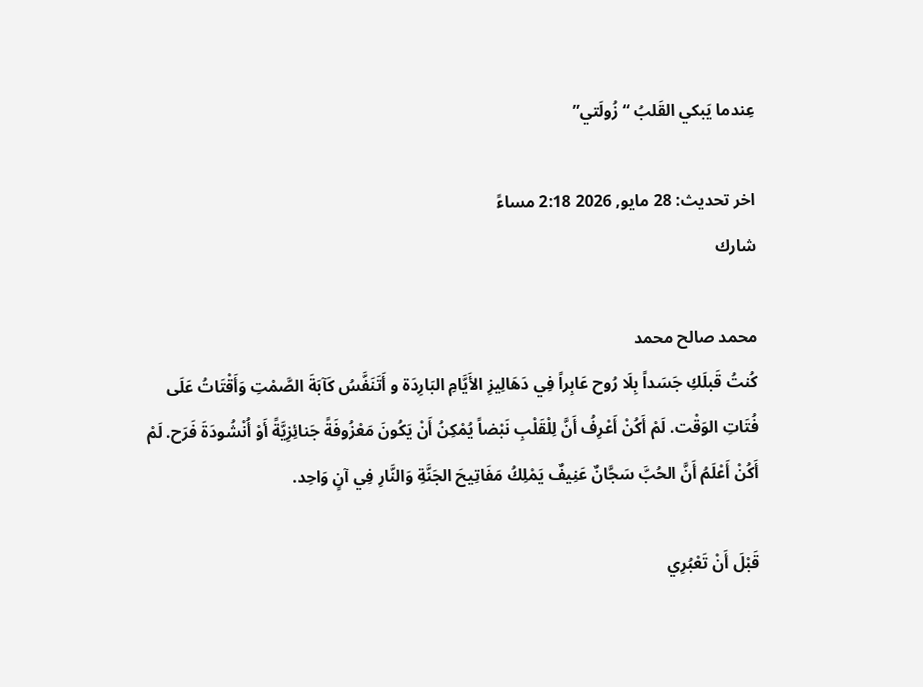عِندما يَبكي القَلبُ “زُولَتي”

اخر تحديث: 28 مايو, 2026 2:18 مساءً
شارك

محمد صالح محمد
كُنتُ قَبلَكِ جَسَداً بِلَا رُوح عَابِراً فِي دَهَالِيزِ الأَيَّامِ البَارِدَة و أَتَنَفَّسُ كَآبَةَ الصَّمْتِ وَأَقْتَاتُ عَلَى فُتَاتِ الوَقْت. لَمْ أَكُنْ أَعْرِفُ أَنَّ لِلْقَلْبِ نَبْضاً يُمْكِنُ أَنْ يَكُونَ مَعْزُوفَةً جَنائِزِيَّةً أَوْ أُنْشُودَةَ فَرَح. لَمْ أَكُنْ أَعْلَمُ أَنَّ الحُبَّ سَجَّانٌ عَنِيفٌ يَمْلِكُ مَفَاتِيحَ الجَنَّةِ وَالنَّارِ فِي آنٍ وَاحِد.

قَبْلَ أَنْ تَعْبُرِي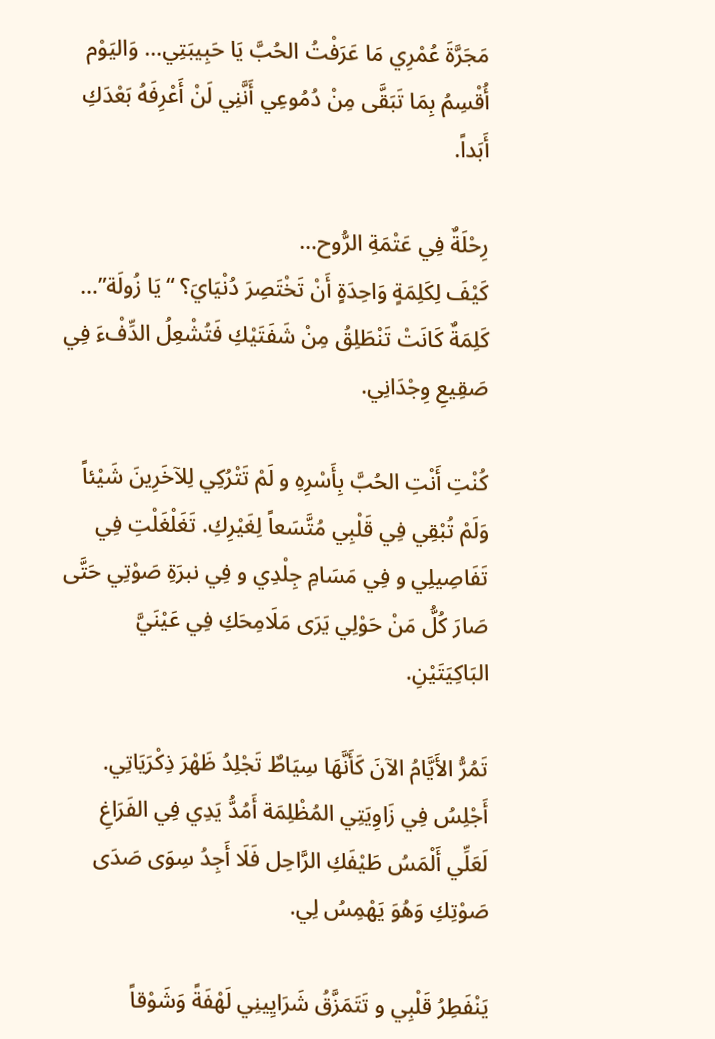مَجَرَّةَ عُمْرِي مَا عَرَفْتُ الحُبَّ يَا حَبِيبَتِي… وَاليَوْم أُقْسِمُ بِمَا تَبَقَّى مِنْ دُمُوعِي أَنَّنِي لَنْ أَعْرِفَهُ بَعْدَكِ أَبَداً.

رِحْلَةٌ فِي عَتْمَةِ الرُّوح…
كَيْفَ لِكَلِمَةٍ وَاحِدَةٍ أَنْ تَخْتَصِرَ دُنْيَايَ؟ “يَا زُولَة”… كَلِمَةٌ كَانَتْ تَنْطَلِقُ مِنْ شَفَتَيْكِ فَتُشْعِلُ الدِّفْءَ فِي صَقِيعِ وِجْدَانِي.

كُنْتِ أَنْتِ الحُبَّ بِأَسْرِهِ و لَمْ تَتْرُكِي لِلآخَرِينَ شَيْئاً وَلَمْ تُبْقِي فِي قَلْبِي مُتَّسَعاً لِغَيْرِكِ. تَغَلْغَلْتِ فِي تَفَاصِيلِي و فِي مَسَامِ جِلْدِي و فِي نبرَةِ صَوْتِي حَتَّى صَارَ كُلُّ مَنْ حَوْلِي يَرَى مَلَامِحَكِ فِي عَيْنَيَّ البَاكِيَتَيْنِ.

تَمُرُّ الأَيَّامُ الآنَ كَأَنَّهَا سِيَاطٌ تَجْلِدُ ظَهْرَ ذِكْرَيَاتِي. أَجْلِسُ فِي زَاوِيَتِي المُظْلِمَة أَمُدُّ يَدِي فِي الفَرَاغِ لَعَلِّي أَلْمَسُ طَيْفَكِ الرَّاحِل فَلَا أَجِدُ سِوَى صَدَى صَوْتِكِ وَهُوَ يَهْمِسُ لِي.

يَنْفَطِرُ قَلْبِي و تَتَمَزَّقُ شَرَايِينِي لَهْفَةً وَشَوْقاً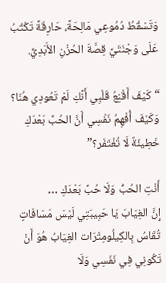وَتَسْقُطُ دُمُوعِي مَالِحَةً، حَارِقَةً تَكْتُبُ عَلَى وَجْنَتَيَّ قِصَّةَ الحُزْنِ الأَبَدِيِّ.

“كَيْفَ أَقْنِعُ قَلْبِي أَنَّكِ لَمْ تَعُودِي هُنَا؟ وَكَيْفَ أُفْهِمُ نَفْسِي أَنَّ الحُبَّ بَعْدَكِ خَطِيئَةٌ لَا تُغْتَفَر؟”

أَنْتِ الحُبُّ وَلَا حُبَّ بَعْدَكِ …
إِنَّ الغِيَابَ يَا حَبِيبَتِي لَيْسَ مَسَافَاتٍ تُقَاسُ بِالكِيلُومِتْرَات الغِيَابُ هُوَ أَنْ تَكُونِي فِي نَفَسِي وَلَا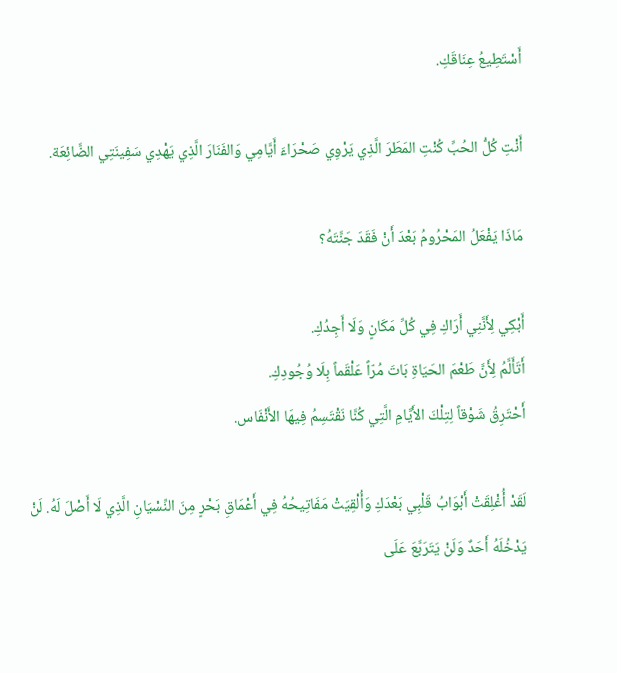أَسْتَطِيعُ عِنَاقَكِ.

أَنْتِ كُلُّ الحُبِّ كُنْتِ المَطَرَ الَّذِي يَرْوِي صَحْرَاءَ أَيَّامِي وَالفَنَارَ الَّذِي يَهْدِي سَفِينَتِي الضَّائِعَة.

مَاذَا يَفْعَلُ المَحْرُومُ بَعْدَ أَنْ فَقَدَ جَنَّتَهُ؟

أَبْكِي لِأَنَّنِي أَرَاكِ فِي كُلِّ مَكَانٍ وَلَا أَجِدُكِ.
أَتَأَلَّمُ لِأَنَّ طَعْمَ الحَيَاةِ بَاتَ مُرّاً عَلْقَماً بِلَا وُجُودِكِ.
أَحْتَرِقُ شَوْقاً لِتِلْكَ الأَيَّامِ الَّتِي كُنَّا نَقْتَسِمُ فِيهَا الأَنْفَاس.

لَقَدْ أُغْلِقَتْ أَبْوَابُ قَلْبِي بَعْدَكِ وَأُلْقِيَتْ مَفَاتِيحُهُ فِي أَعْمَاقِ بَحْرٍ مِنَ النِّسْيَانِ الَّذِي لَا أَصْلَ لَهُ. لَنْ يَدْخُلَهُ أَحَدٌ وَلَنْ يَتَرَبَّعَ عَلَى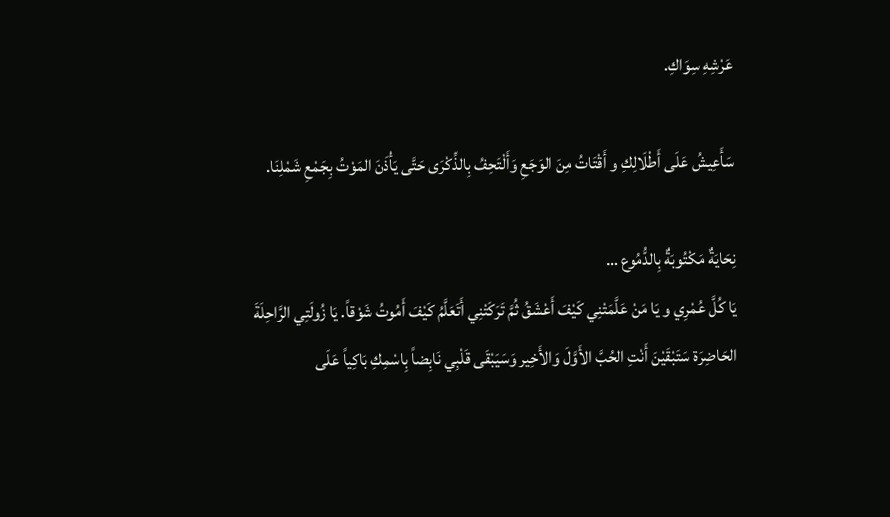عَرْشِهِ سِوَاكِ.

سَأَعِيشُ عَلَى أَطْلَالِكِ و أَقْتَاتُ مِنَ الوَجَعِ وَأَلْتَحِفُ بِالذِّكْرَى حَتَّى يَأْذَنَ المَوْتُ بِجَمْعِ شَمْلِنَا.

نِحَايَةٌ مَكْتُوبَةٌ بِالدُّمُوع …
يَا كُلَّ عُمْرِي و يَا مَنْ عَلَّمَتْنِي كَيْفَ أَعْشَقُ ثُمَّ تَرَكَتْنِي أَتَعَلَّمُ كَيْفَ أَمُوتُ شَوْقاً. يَا زُولَتِي الرَّاحِلَةَ الحَاضِرَة سَتَبْقَيْنَ أَنْتِ الحُبَّ الأَوَّلَ وَالأَخِير وَسَيَبْقَى قَلْبِي نَابِضاً بِاسْمِكِ بَاكِياً عَلَى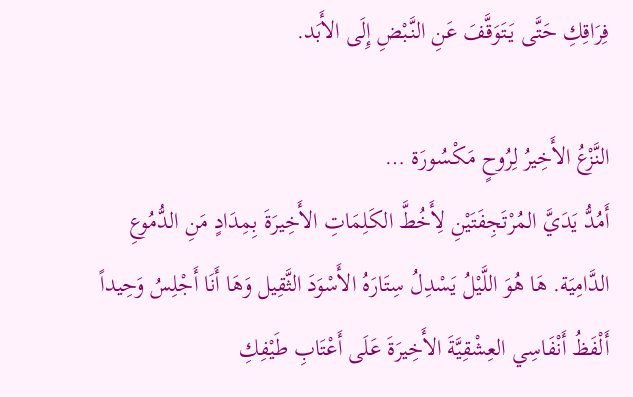فِرَاقِكِ حَتَّى يَتَوَقَّفَ عَنِ النَّبْضِ إِلَى الأَبَد.

النَّزْعُ الأَخِيرُ لِرُوحٍ مَكْسُورَة …
أَمُدُّ يَدَيَّ المُرْتَجِفَتَيْنِ لِأَخُطَّ الكَلِمَاتِ الأَخِيرَةَ بِمِدَادٍ مَنِ الدُّمُوعِ الدَّامِيَة. هَا هُوَ اللَّيْلُ يَسْدِلُ سِتَارَهُ الأَسْوَدَ الثَّقِيل وَهَا أَنَا أَجْلِسُ وَحِيداً أَلْفَظُ أَنْفَاسِي العِشْقِيَّةَ الأَخِيرَةَ عَلَى أَعْتَابِ طَيْفِكِ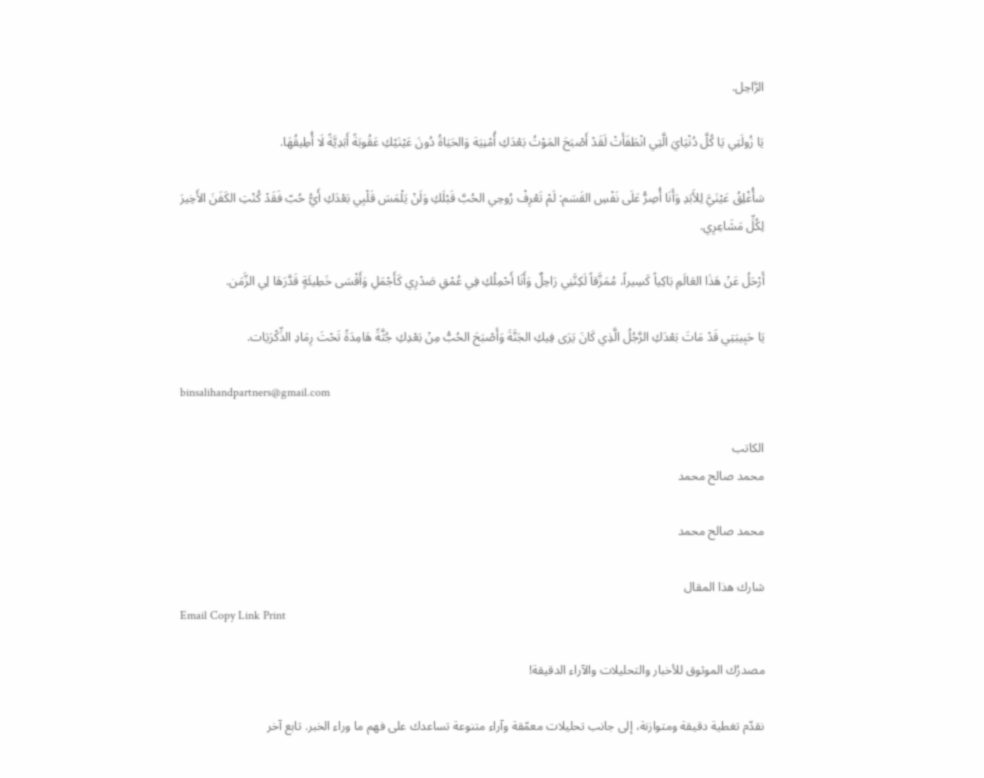الرَّاحِل.

يَا زُولَتِي يَا كُلَّ دُنْيَايَ الَّتِي انْطَفَأَتْ لَقَدْ أَصْبَحَ المَوْتُ بَعْدَكِ أُمْنِيَة وَالحَيَاةُ دُونَ عَيْنَيْكِ عَقُوبَةً أَبَدِيَّةً لَا أُطِيقُهَا.

سَأُغْلِقُ عَيْنَيَّ لِلأَبَدِ وَأَنَا أُصِرُّ عَلَى نَفْسِ القَسَم: لَمْ تَعْرِفْ رُوحِي الحُبَّ قَبْلَكِ وَلَنْ يَلْمَسَ قَلْبِي بَعْدَكِ أَيُّ حُبّ فَقَدْ كُنْتِ الكَفَنَ الأَخِيرَ لِكُلِّ مَشَاعِرِي.

أَرْحَلُ عَنْ هَذَا العَالَمِ بَاكِياً كَسِيراً، مُمَزَّقاً لَكِنَّنِي رَاحِلٌ وَأَنَا أَحْمِلُكِ فِي عُمْقِ صَدْرِي كَأَجْمَلِ وَأَقْسَى خَطِيئَةٍ قَدَّرَهَا لِي الزَّمَن.

يَا حَبِيبَتِي قَدْ مَاتَ بَعْدَكِ الرَّجُلُ الَّذِي كَانَ يَرَى فِيكِ الجَنَّةَ وَأَصْبَحَ الحُبُّ مِنْ بَعْدِكِ جُثَّةً هَامِدَةً تَحْتَ رِمَادِ الذِّكْرَيَات.

binsalihandpartners@gmail.com

الكاتب
محمد صالح محمد

محمد صالح محمد

شارك هذا المقال
Email Copy Link Print

مصدرُك الموثوق للأخبار والتحليلات والآراء الدقيقة!

نقدّم تغطية دقيقة ومتوازنة، إلى جانب تحليلات معمّقة وآراء متنوعة تساعدك على فهم ما وراء الخبر. تابع آخر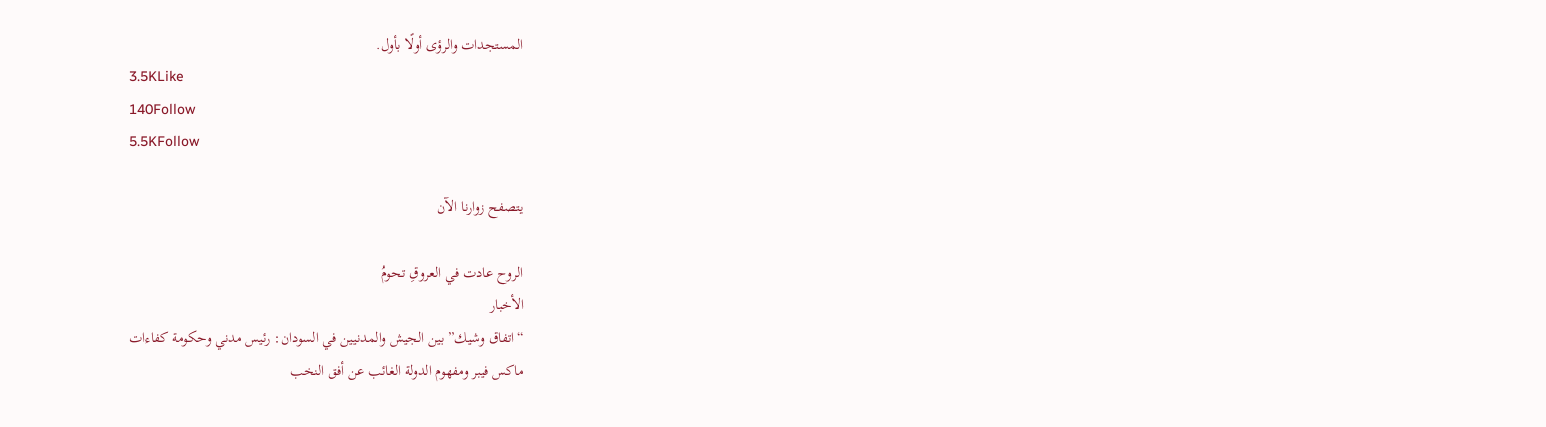المستجدات والرؤى أولًا بأول.
3.5KLike
140Follow
5.5KFollow

يتصفح زوارنا الآن

الروح عادت في العروقِ تحومُ
الأخبار
“اتفاق وشيك” بين الجيش والمدنيين في السودان: رئيس مدني وحكومة كفاءات
ماكس فيبر ومفهوم الدولة الغائب عن أفق النخب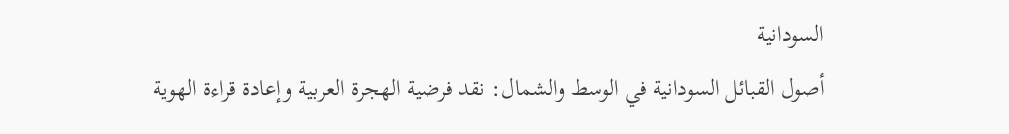السودانية
أصول القبائل السودانية في الوسط والشمال: نقد فرضية الهجرة العربية وإعادة قراءة الهوية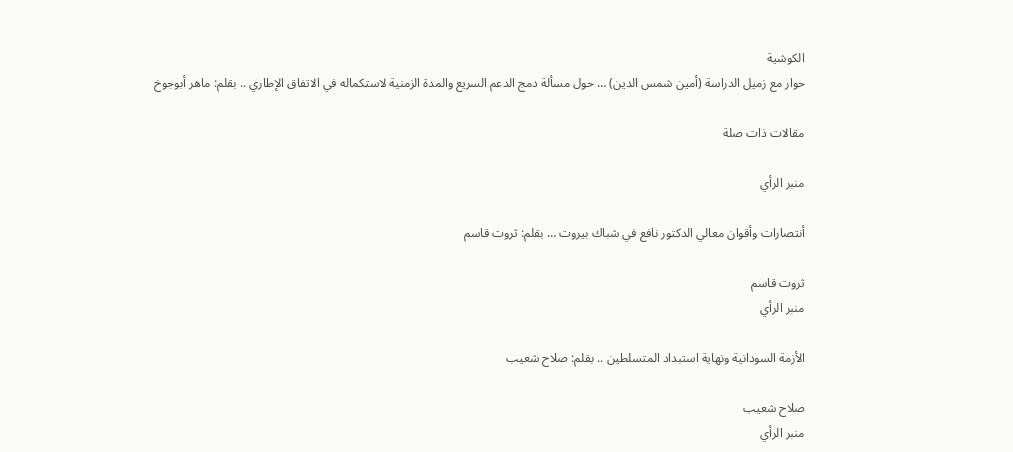الكوشية
حوار مع زميل الدراسة (أمين شمس الدين) … حول مسألة دمج الدعم السريع والمدة الزمنية لاستكماله في الاتفاق الإطاري .. بقلم: ماهر أبوجوخ

مقالات ذات صلة

منبر الرأي

أنتصارات وأقوان معالي الدكتور نافع في شباك بيروت … بقلم: ثروت قاسم

ثروت قاسم
منبر الرأي

الأزمة السودانية ونهاية استبداد المتسلطين .. بقلم: صلاح شعيب

صلاح شعيب
منبر الرأي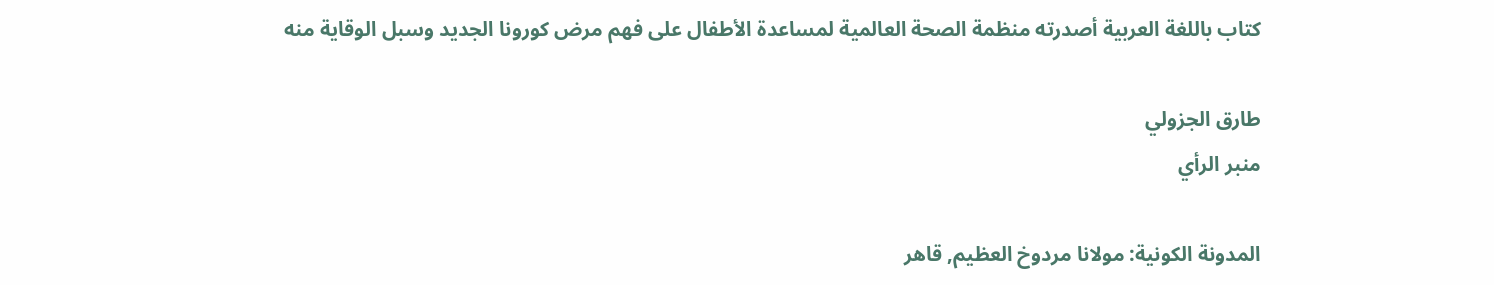كتاب باللغة العربية أصدرته منظمة الصحة العالمية لمساعدة الأطفال على فهم مرض كورونا الجديد وسبل الوقاية منه

طارق الجزولي
منبر الرأي

المدونة الكونية: مولانا مردوخ العظيم, قاهر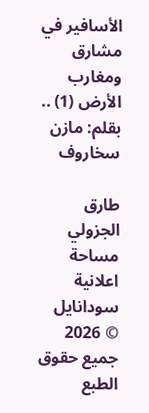الأسافير في مشارق ومغارب الأرض (1) .. بقلم: مازن سخاروف

طارق الجزولي
مساحة اعلانية
سودانايل
© 2026 جميع حقوق الطبع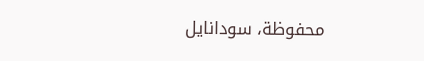محفوظة، سودانايل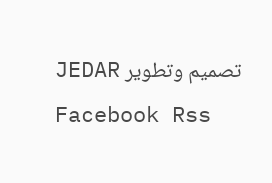تصميم وتطوير JEDAR
Facebook Rss